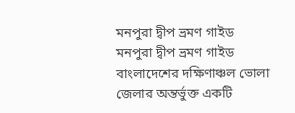মনপুরা দ্বীপ ভ্রমণ গাইড
মনপুরা দ্বীপ ভ্রমণ গাইড বাংলাদেশের দক্ষিণাঞ্চল ভোলা জেলার অন্তর্ভুক্ত একটি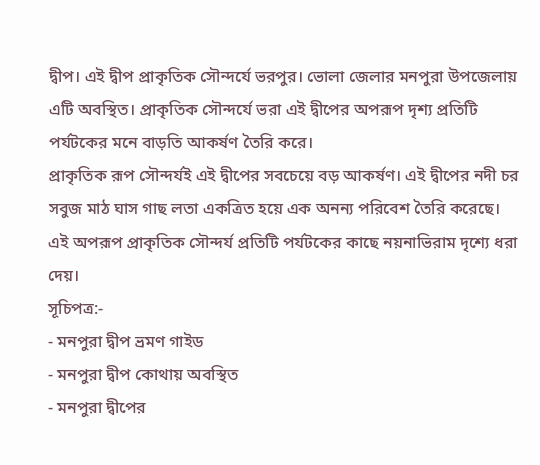দ্বীপ। এই দ্বীপ প্রাকৃতিক সৌন্দর্যে ভরপুর। ভোলা জেলার মনপুরা উপজেলায় এটি অবস্থিত। প্রাকৃতিক সৌন্দর্যে ভরা এই দ্বীপের অপরূপ দৃশ্য প্রতিটি পর্যটকের মনে বাড়তি আকর্ষণ তৈরি করে।
প্রাকৃতিক রূপ সৌন্দর্যই এই দ্বীপের সবচেয়ে বড় আকর্ষণ। এই দ্বীপের নদী চর সবুজ মাঠ ঘাস গাছ লতা একত্রিত হয়ে এক অনন্য পরিবেশ তৈরি করেছে। এই অপরূপ প্রাকৃতিক সৌন্দর্য প্রতিটি পর্যটকের কাছে নয়নাভিরাম দৃশ্যে ধরা দেয়।
সূচিপত্র:-
- মনপুরা দ্বীপ ভ্রমণ গাইড
- মনপুরা দ্বীপ কোথায় অবস্থিত
- মনপুরা দ্বীপের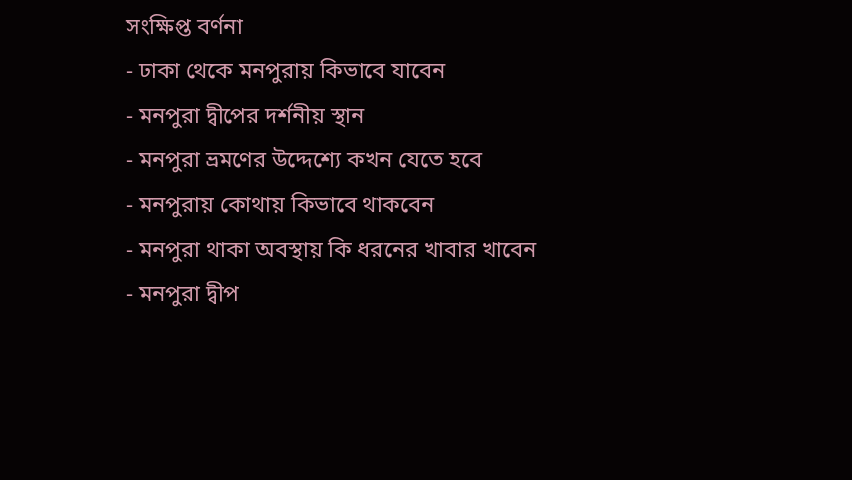সংক্ষিপ্ত বর্ণনা
- ঢাকা থেকে মনপুরায় কিভাবে যাবেন
- মনপুরা দ্বীপের দর্শনীয় স্থান
- মনপুরা ভ্রমণের উদ্দেশ্যে কখন যেতে হবে
- মনপুরায় কোথায় কিভাবে থাকবেন
- মনপুরা থাকা অবস্থায় কি ধরনের খাবার খাবেন
- মনপুরা দ্বীপ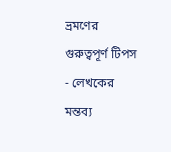ভ্রমণের গুরুত্বপূর্ণ টিপস
- লেখকের মন্তব্য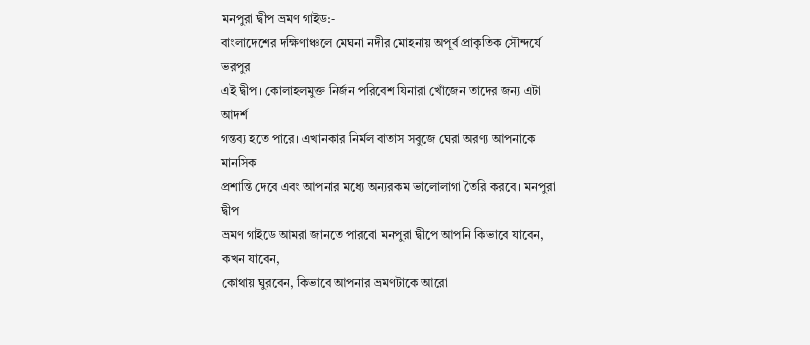মনপুরা দ্বীপ ভ্রমণ গাইড:-
বাংলাদেশের দক্ষিণাঞ্চলে মেঘনা নদীর মোহনায় অপূর্ব প্রাকৃতিক সৌন্দর্যে ভরপুর
এই দ্বীপ। কোলাহলমুক্ত নির্জন পরিবেশ যিনারা খোঁজেন তাদের জন্য এটা আদর্শ
গন্তব্য হতে পারে। এখানকার নির্মল বাতাস সবুজে ঘেরা অরণ্য আপনাকে মানসিক
প্রশান্তি দেবে এবং আপনার মধ্যে অন্যরকম ভালোলাগা তৈরি করবে। মনপুরা দ্বীপ
ভ্রমণ গাইডে আমরা জানতে পারবো মনপুরা দ্বীপে আপনি কিভাবে যাবেন, কখন যাবেন,
কোথায় ঘুরবেন, কিভাবে আপনার ভ্রমণটাকে আরো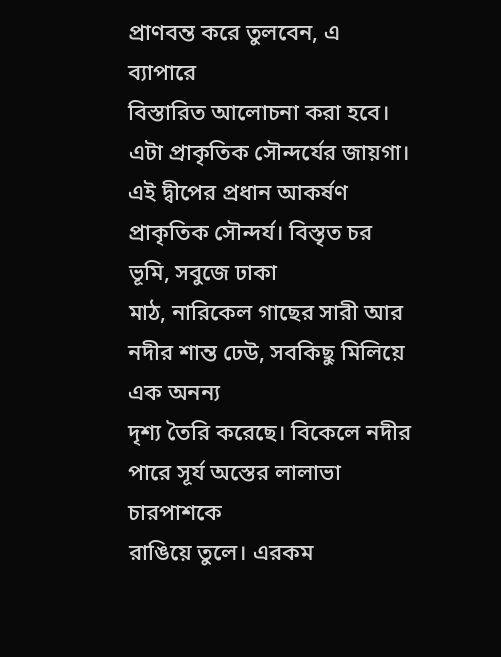প্রাণবন্ত করে তুলবেন, এ ব্যাপারে
বিস্তারিত আলোচনা করা হবে। এটা প্রাকৃতিক সৌন্দর্যের জায়গা।
এই দ্বীপের প্রধান আকর্ষণ প্রাকৃতিক সৌন্দর্য। বিস্তৃত চর ভূমি, সবুজে ঢাকা
মাঠ, নারিকেল গাছের সারী আর নদীর শান্ত ঢেউ, সবকিছু মিলিয়ে এক অনন্য
দৃশ্য তৈরি করেছে। বিকেলে নদীর পারে সূর্য অস্তের লালাভা চারপাশকে
রাঙিয়ে তুলে। এরকম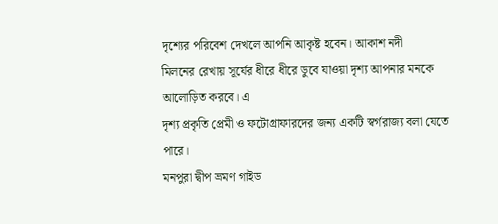দৃশ্যের পরিবেশ দেখলে আপনি আকৃষ্ট হবেন। আকাশ নদী
মিলনের রেখায় সূর্যের ধীরে ধীরে ডুবে যাওয়া দৃশ্য আপনার মনকে আলোড়িত করবে। এ
দৃশ্য প্রকৃতি প্রেমী ও ফটোগ্রাফারদের জন্য একটি স্বর্গরাজ্য বলা যেতে পারে।
মনপুরা দ্বীপ ভ্রমণ গাইড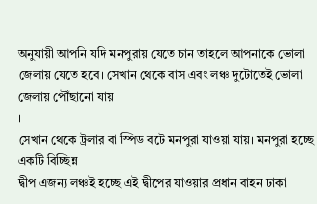অনুযায়ী আপনি যদি মনপুরায় যেতে চান তাহলে আপনাকে ভোলা
জেলায় যেতে হবে। সেখান থেকে বাস এবং লঞ্চ দুটোতেই ভোলা জেলায় পৌঁছানো যায়
।
সেখান থেকে ট্রলার বা স্পিড বটে মনপুরা যাওয়া যায়। মনপুরা হচ্ছে একটি বিচ্ছিন্ন
দ্বীপ এজন্য লঞ্চই হচ্ছে এই দ্বীপের যাওয়ার প্রধান বাহন ঢাকা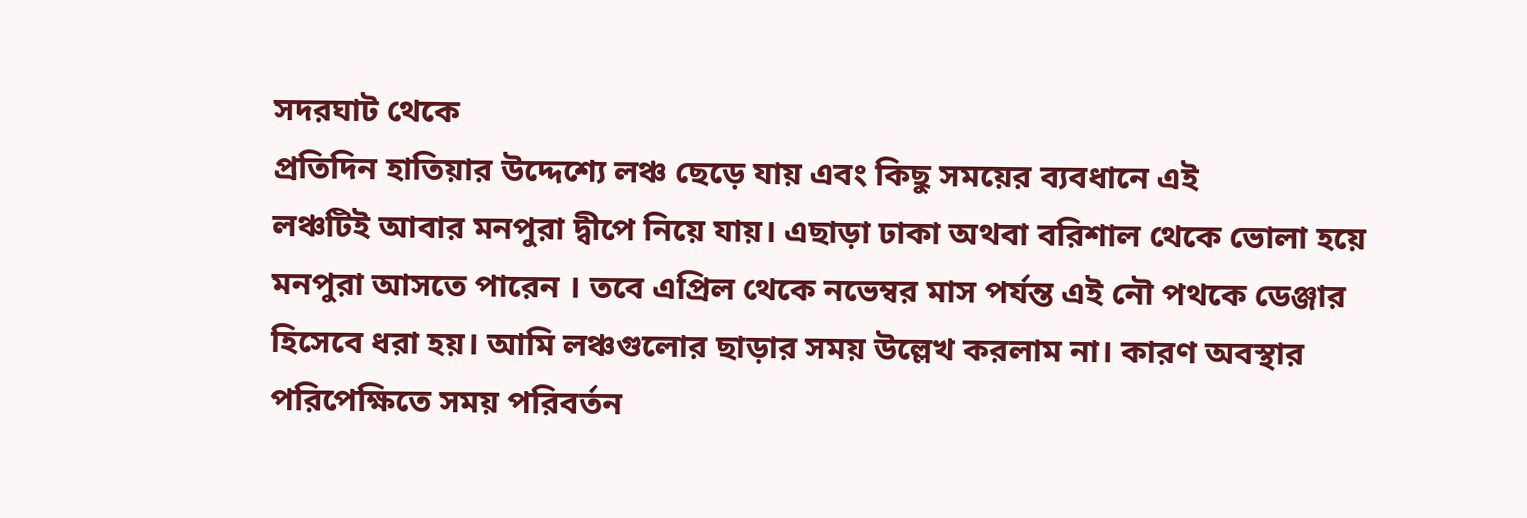সদরঘাট থেকে
প্রতিদিন হাতিয়ার উদ্দেশ্যে লঞ্চ ছেড়ে যায় এবং কিছু সময়ের ব্যবধানে এই
লঞ্চটিই আবার মনপুরা দ্বীপে নিয়ে যায়। এছাড়া ঢাকা অথবা বরিশাল থেকে ভোলা হয়ে
মনপুরা আসতে পারেন । তবে এপ্রিল থেকে নভেম্বর মাস পর্যন্ত এই নৌ পথকে ডেঞ্জার
হিসেবে ধরা হয়। আমি লঞ্চগুলোর ছাড়ার সময় উল্লেখ করলাম না। কারণ অবস্থার
পরিপেক্ষিতে সময় পরিবর্তন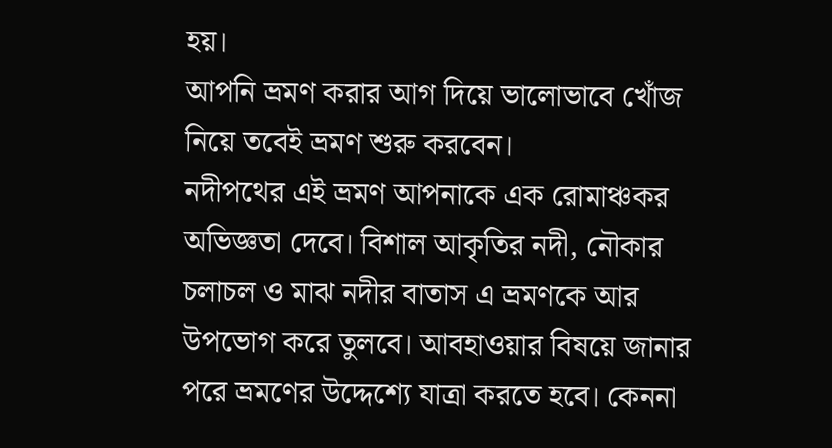হয়।
আপনি ভ্রমণ করার আগ দিয়ে ভালোভাবে খোঁজ নিয়ে তবেই ভ্রমণ শুরু করবেন।
নদীপথের এই ভ্রমণ আপনাকে এক রোমাঞ্চকর অভিজ্ঞতা দেবে। বিশাল আকৃতির নদী, নৌকার
চলাচল ও মাঝ নদীর বাতাস এ ভ্রমণকে আর উপভোগ করে তুলবে। আবহাওয়ার বিষয়ে জানার
পরে ভ্রমণের উদ্দেশ্যে যাত্রা করতে হবে। কেননা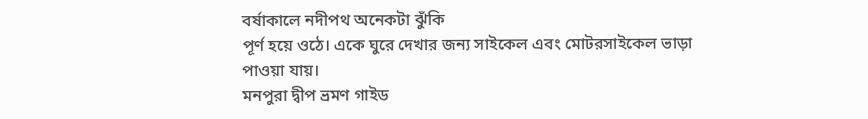বর্ষাকালে নদীপথ অনেকটা ঝুঁকি
পূর্ণ হয়ে ওঠে। একে ঘুরে দেখার জন্য সাইকেল এবং মোটরসাইকেল ভাড়া পাওয়া যায়।
মনপুরা দ্বীপ ভ্রমণ গাইড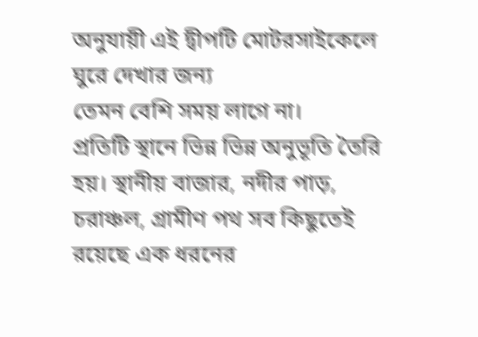অনুযায়ী এই দ্বীপটি মোটরসাইকেলে ঘুরে দেখার জন্য
তেমন বেশি সময় লাগে না।
প্রতিটি স্থানে ভিন্ন ভিন্ন অনুভূতি তৈরি হয়। স্থানীয় বাজার, নদীর পাড়,
চরাঞ্চল, গ্রামীণ পথ সব কিছুতেই রয়েছে এক ধরনের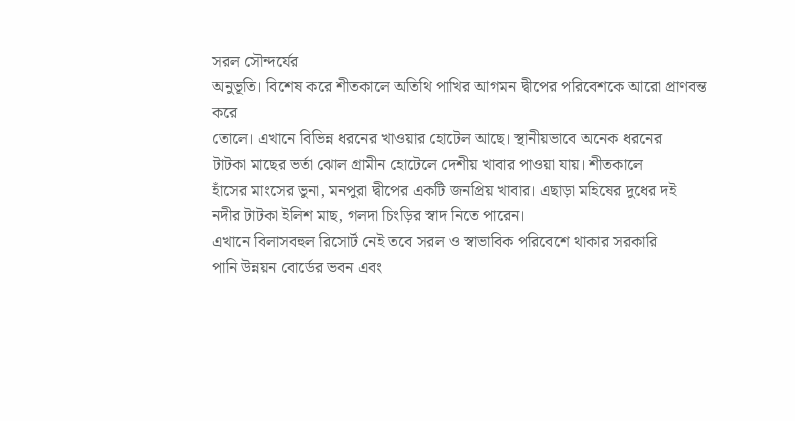সরল সৌন্দর্যের
অনুভূতি। বিশেষ করে শীতকালে অতিথি পাখির আগমন দ্বীপের পরিবেশকে আরো প্রাণবন্ত করে
তোলে। এখানে বিভিন্ন ধরনের খাওয়ার হোটেল আছে। স্থানীয়ভাবে অনেক ধরনের
টাটকা মাছের ভর্তা ঝোল গ্রামীন হোটেলে দেশীয় খাবার পাওয়া যায়। শীতকালে
হাঁসের মাংসের ভুনা, মনপুরা দ্বীপের একটি জনপ্রিয় খাবার। এছাড়া মহিষের দুধের দই
নদীর টাটকা ইলিশ মাছ, গলদা চিংড়ির স্বাদ নিতে পারেন।
এখানে বিলাসবহুল রিসোর্ট নেই তবে সরল ও স্বাভাবিক পরিবেশে থাকার সরকারি
পানি উন্নয়ন বোর্ডের ভবন এবং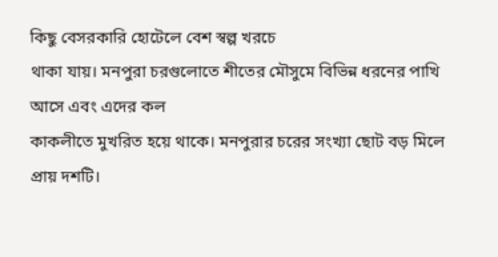কিছু বেসরকারি হোটেলে বেশ স্বল্প খরচে
থাকা যায়। মনপুরা চরগুলোতে শীতের মৌসুমে বিভিন্ন ধরনের পাখি আসে এবং এদের কল
কাকলীতে মুখরিত হয়ে থাকে। মনপুরার চরের সংখ্যা ছোট বড় মিলে প্রায় দশটি।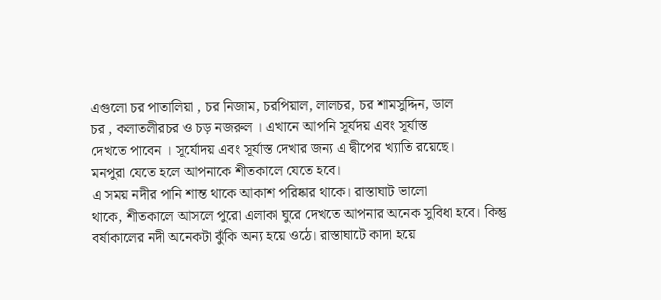এগুলো চর পাতালিয়া , চর নিজাম, চরপিয়াল, লালচর, চর শামসুদ্দিন, ডাল
চর , কলাতলীরচর ও চড় নজরুল । এখানে আপনি সূর্যদয় এবং সূর্যাস্ত
দেখতে পাবেন । সূর্যোদয় এবং সূর্যাস্ত দেখার জন্য এ দ্বীপের খ্যাতি রয়েছে।
মনপুরা যেতে হলে আপনাকে শীতকালে যেতে হবে।
এ সময় নদীর পানি শান্ত থাকে আকাশ পরিষ্কার থাকে। রাস্তাঘাট ভালো
থাকে, শীতকালে আসলে পুরো এলাকা ঘুরে দেখতে আপনার অনেক সুবিধা হবে। কিন্তু
বর্ষাকালের নদী অনেকটা ঝুঁকি অন্য হয়ে ওঠে। রাস্তাঘাটে কাদা হয়ে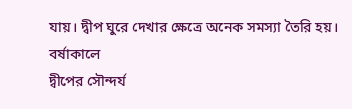যায়। দ্বীপ ঘুরে দেখার ক্ষেত্রে অনেক সমস্যা তৈরি হয়। বর্ষাকালে
দ্বীপের সৌন্দর্য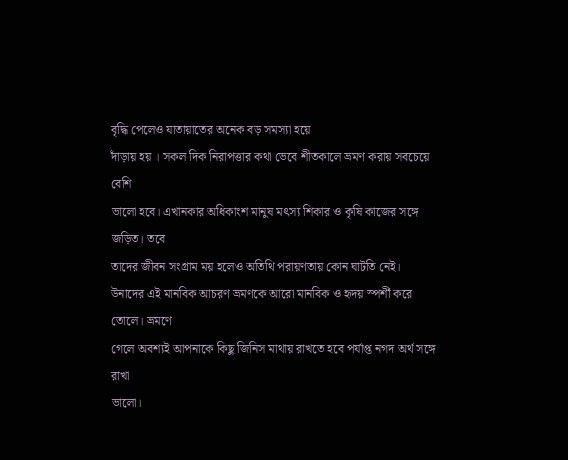বৃদ্ধি পেলেও যাতায়াতের অনেক বড় সমস্যা হয়ে
দাঁড়ায় হয় । সকল দিক নিরাপত্তার কথা ভেবে শীতকালে ভ্রমণ করায় সবচেয়ে বেশি
ভালো হবে। এখানকার অধিকাংশ মানুষ মৎস্য শিকার ও কৃষি কাজের সঙ্গে জড়িত। তবে
তাদের জীবন সংগ্রাম ময় হলেও অতিথি পরায়ণতায় কোন ঘাটতি নেই।
উনাদের এই মানবিক আচরণ ভ্রমণকে আরো মানবিক ও হৃদয় স্পর্শী করে তোলে। ভ্রমণে
গেলে অবশ্যই আপনাকে কিছু জিনিস মাথায় রাখতে হবে পর্যাপ্ত নগদ অর্থ সঙ্গে রাখা
ভালো।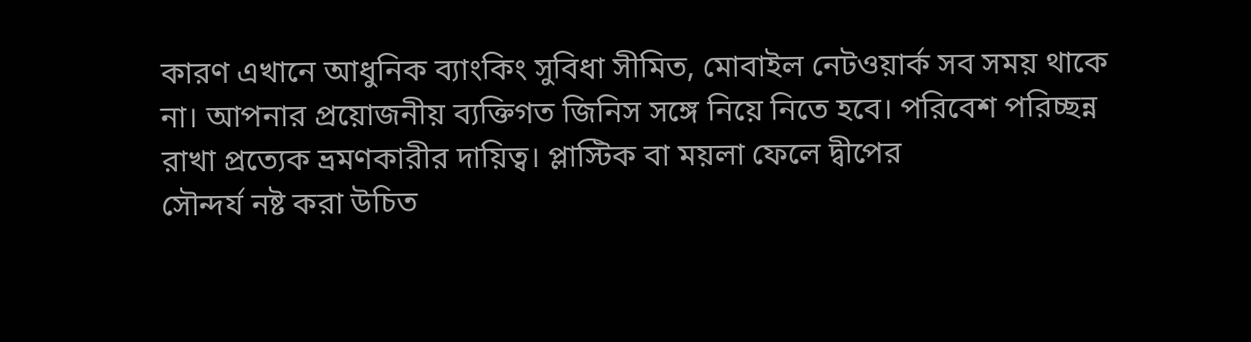কারণ এখানে আধুনিক ব্যাংকিং সুবিধা সীমিত, মোবাইল নেটওয়ার্ক সব সময় থাকে
না। আপনার প্রয়োজনীয় ব্যক্তিগত জিনিস সঙ্গে নিয়ে নিতে হবে। পরিবেশ পরিচ্ছন্ন
রাখা প্রত্যেক ভ্রমণকারীর দায়িত্ব। প্লাস্টিক বা ময়লা ফেলে দ্বীপের
সৌন্দর্য নষ্ট করা উচিত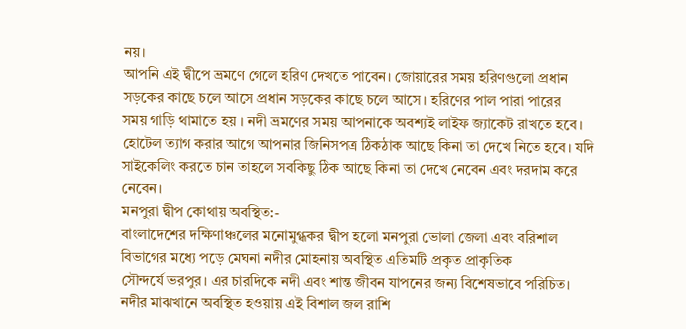নয়।
আপনি এই দ্বীপে ভ্রমণে গেলে হরিণ দেখতে পাবেন। জোয়ারের সময় হরিণগুলো প্রধান
সড়কের কাছে চলে আসে প্রধান সড়কের কাছে চলে আসে। হরিণের পাল পারা পারের
সময় গাড়ি থামাতে হয় । নদী ভ্রমণের সময় আপনাকে অবশ্যই লাইফ জ্যাকেট রাখতে হবে।
হোটেল ত্যাগ করার আগে আপনার জিনিসপত্র ঠিকঠাক আছে কিনা তা দেখে নিতে হবে। যদি
সাইকেলিং করতে চান তাহলে সবকিছু ঠিক আছে কিনা তা দেখে নেবেন এবং দরদাম করে
নেবেন।
মনপুরা দ্বীপ কোথায় অবস্থিত:-
বাংলাদেশের দক্ষিণাঞ্চলের মনোমুগ্ধকর দ্বীপ হলো মনপুরা ভোলা জেলা এবং বরিশাল
বিভাগের মধ্যে পড়ে মেঘনা নদীর মোহনায় অবস্থিত এতিমটি প্রকৃত প্রাকৃতিক
সৌন্দর্যে ভরপুর। এর চারদিকে নদী এবং শান্ত জীবন যাপনের জন্য বিশেষভাবে পরিচিত।
নদীর মাঝখানে অবস্থিত হওয়ায় এই বিশাল জল রাশি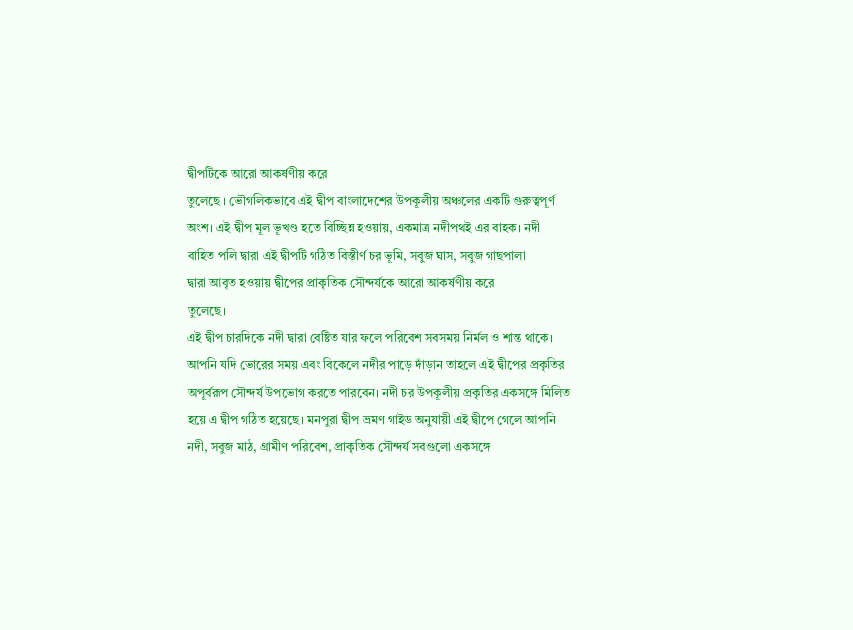দ্বীপটিকে আরো আকর্ষণীয় করে
তুলেছে । ভৌগলিকভাবে এই দ্বীপ বাংলাদেশের উপকূলীয় অঞ্চলের একটি গুরুত্বপূর্ণ
অংশ। এই দ্বীপ মূল ভূখণ্ড হতে বিচ্ছিন্ন হওয়ায়, একমাত্র নদীপথই এর বাহক। নদী
বাহিত পলি দ্বারা এই দ্বীপটি গঠিত বিস্তীর্ণ চর ভূমি, সবুজ ঘাস, সবুজ গাছপালা
দ্বারা আবৃত হওয়ায় দ্বীপের প্রাকৃতিক সৌন্দর্যকে আরো আকর্ষণীয় করে
তুলেছে।
এই দ্বীপ চারদিকে নদী দ্বারা বেষ্টিত যার ফলে পরিবেশ সবসময় নির্মল ও শান্ত থাকে।
আপনি যদি ভোরের সময় এবং বিকেলে নদীর পাড়ে দাঁড়ান তাহলে এই দ্বীপের প্রকৃতির
অপূর্বরূপ সৌন্দর্য উপভোগ করতে পারবেন। নদী চর উপকূলীয় প্রকৃতির একসঙ্গে মিলিত
হয়ে এ দ্বীপ গঠিত হয়েছে। মনপুরা দ্বীপ ভ্রমণ গাইড অনুযায়ী এই দ্বীপে গেলে আপনি
নদী, সবুজ মাঠ, গ্রামীণ পরিবেশ, প্রাকৃতিক সৌন্দর্য সবগুলো একসঙ্গে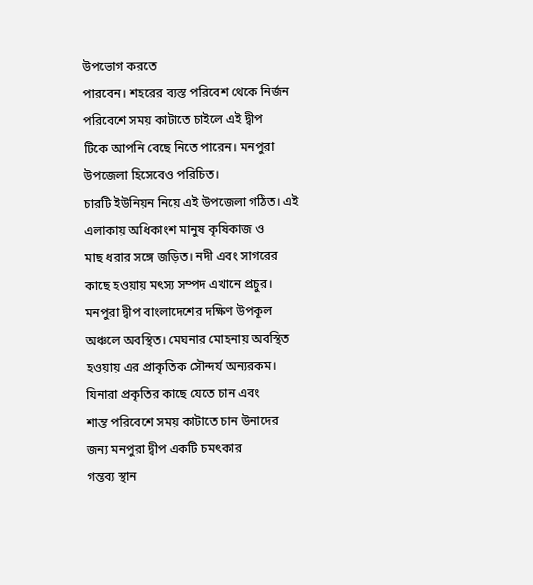উপভোগ করতে
পারবেন। শহরের ব্যস্ত পরিবেশ থেকে নির্জন পরিবেশে সময় কাটাতে চাইলে এই দ্বীপ
টিকে আপনি বেছে নিতে পারেন। মনপুরা উপজেলা হিসেবেও পরিচিত।
চারটি ইউনিয়ন নিয়ে এই উপজেলা গঠিত। এই এলাকায় অধিকাংশ মানুষ কৃষিকাজ ও
মাছ ধরার সঙ্গে জড়িত। নদী এবং সাগরের কাছে হওয়ায় মৎস্য সম্পদ এখানে প্রচুর।
মনপুরা দ্বীপ বাংলাদেশের দক্ষিণ উপকূল অঞ্চলে অবস্থিত। মেঘনার মোহনায় অবস্থিত
হওয়ায় এর প্রাকৃতিক সৌন্দর্য অন্যরকম। যিনারা প্রকৃতির কাছে যেতে চান এবং
শান্ত পরিবেশে সময় কাটাতে চান উনাদের জন্য মনপুরা দ্বীপ একটি চমৎকার
গন্তব্য স্থান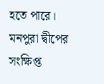হতে পারে।
মনপুরা দ্বীপের সংক্ষিপ্ত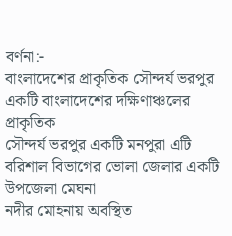বর্ণনা:-
বাংলাদেশের প্রাকৃতিক সৌন্দর্য ভরপুর একটি বাংলাদেশের দক্ষিণাঞ্চলের প্রাকৃতিক
সৌন্দর্য ভরপুর একটি মনপুরা এটি বরিশাল বিভাগের ভোলা জেলার একটি উপজেলা মেঘনা
নদীর মোহনায় অবস্থিত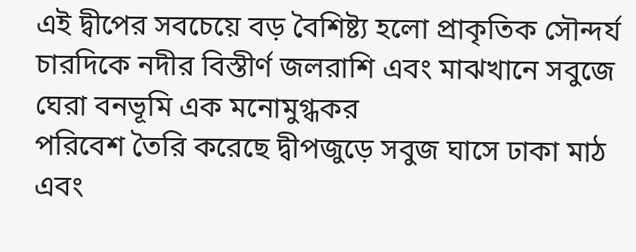এই দ্বীপের সবচেয়ে বড় বৈশিষ্ট্য হলো প্রাকৃতিক সৌন্দর্য
চারদিকে নদীর বিস্তীর্ণ জলরাশি এবং মাঝখানে সবুজে ঘেরা বনভূমি এক মনোমুগ্ধকর
পরিবেশ তৈরি করেছে দ্বীপজুড়ে সবুজ ঘাসে ঢাকা মাঠ এবং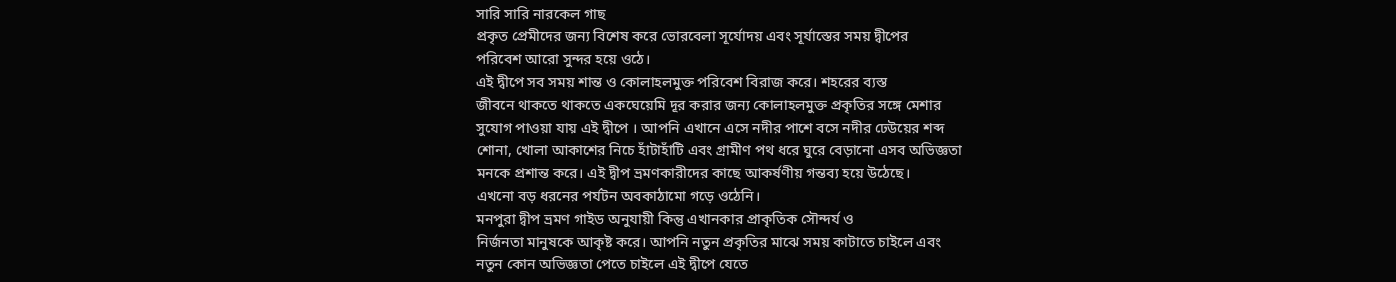সারি সারি নারকেল গাছ
প্রকৃত প্রেমীদের জন্য বিশেষ করে ভোরবেলা সূর্যোদয় এবং সূর্যাস্তের সময় দ্বীপের
পরিবেশ আরো সুন্দর হয়ে ওঠে।
এই দ্বীপে সব সময় শান্ত ও কোলাহলমুক্ত পরিবেশ বিরাজ করে। শহরের ব্যস্ত
জীবনে থাকতে থাকতে একঘেয়েমি দূর করার জন্য কোলাহলমুক্ত প্রকৃতির সঙ্গে মেশার
সুযোগ পাওয়া যায় এই দ্বীপে । আপনি এখানে এসে নদীর পাশে বসে নদীর ঢেউয়ের শব্দ
শোনা, খোলা আকাশের নিচে হাঁটাহাঁটি এবং গ্রামীণ পথ ধরে ঘুরে বেড়ানো এসব অভিজ্ঞতা
মনকে প্রশান্ত করে। এই দ্বীপ ভ্রমণকারীদের কাছে আকর্ষণীয় গন্তব্য হয়ে উঠেছে।
এখনো বড় ধরনের পর্যটন অবকাঠামো গড়ে ওঠেনি।
মনপুরা দ্বীপ ভ্রমণ গাইড অনুযায়ী কিন্তু এখানকার প্রাকৃতিক সৌন্দর্য ও
নির্জনতা মানুষকে আকৃষ্ট করে। আপনি নতুন প্রকৃতির মাঝে সময় কাটাতে চাইলে এবং
নতুন কোন অভিজ্ঞতা পেতে চাইলে এই দ্বীপে যেতে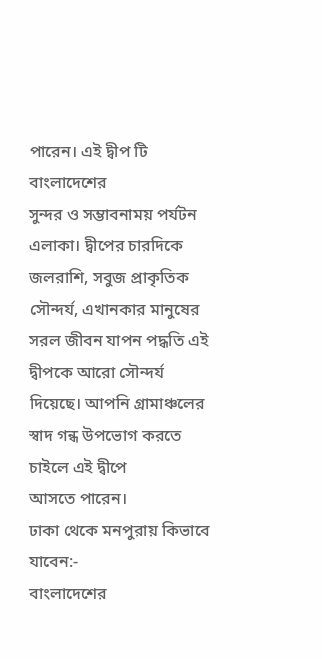পারেন। এই দ্বীপ টি বাংলাদেশের
সুন্দর ও সম্ভাবনাময় পর্যটন এলাকা। দ্বীপের চারদিকে জলরাশি, সবুজ প্রাকৃতিক
সৌন্দর্য, এখানকার মানুষের সরল জীবন যাপন পদ্ধতি এই দ্বীপকে আরো সৌন্দর্য
দিয়েছে। আপনি গ্রামাঞ্চলের স্বাদ গন্ধ উপভোগ করতে চাইলে এই দ্বীপে
আসতে পারেন।
ঢাকা থেকে মনপুরায় কিভাবে যাবেন:-
বাংলাদেশের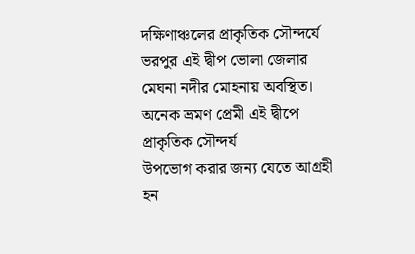দক্ষিণাঞ্চলের প্রাকৃতিক সৌন্দর্যে ভরপুর এই দ্বীপ ভোলা জেলার
মেঘনা নদীর মোহনায় অবস্থিত। অনেক ভ্রমণ প্রেমী এই দ্বীপে প্রাকৃতিক সৌন্দর্য
উপভোগ করার জন্য যেতে আগ্রহী হন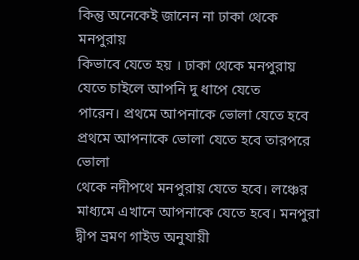কিন্তু অনেকেই জানেন না ঢাকা থেকে মনপুরায়
কিভাবে যেতে হয় । ঢাকা থেকে মনপুরায় যেতে চাইলে আপনি দু ধাপে যেতে
পারেন। প্রথমে আপনাকে ভোলা যেতে হবে প্রথমে আপনাকে ভোলা যেতে হবে তারপরে ভোলা
থেকে নদীপথে মনপুরায় যেতে হবে। লঞ্চের মাধ্যমে এখানে আপনাকে যেতে হবে। মনপুরা
দ্বীপ ভ্রমণ গাইড অনুযায়ী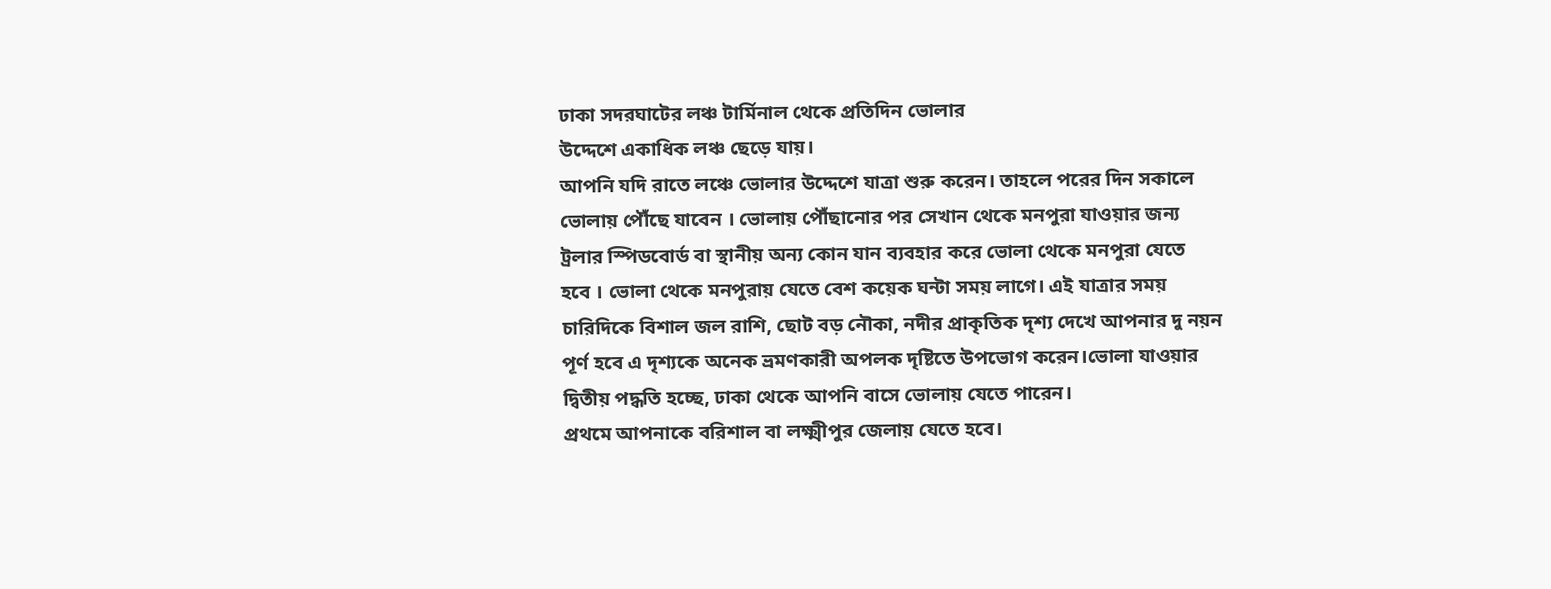ঢাকা সদরঘাটের লঞ্চ টার্মিনাল থেকে প্রতিদিন ভোলার
উদ্দেশে একাধিক লঞ্চ ছেড়ে যায়।
আপনি যদি রাতে লঞ্চে ভোলার উদ্দেশে যাত্রা শুরু করেন। তাহলে পরের দিন সকালে
ভোলায় পৌঁছে যাবেন । ভোলায় পৌঁছানোর পর সেখান থেকে মনপুরা যাওয়ার জন্য
ট্রলার স্পিডবোর্ড বা স্থানীয় অন্য কোন যান ব্যবহার করে ভোলা থেকে মনপুরা যেতে
হবে । ভোলা থেকে মনপুরায় যেতে বেশ কয়েক ঘন্টা সময় লাগে। এই যাত্রার সময়
চারিদিকে বিশাল জল রাশি, ছোট বড় নৌকা, নদীর প্রাকৃতিক দৃশ্য দেখে আপনার দু নয়ন
পূর্ণ হবে এ দৃশ্যকে অনেক ভ্রমণকারী অপলক দৃষ্টিতে উপভোগ করেন।ভোলা যাওয়ার
দ্বিতীয় পদ্ধতি হচ্ছে, ঢাকা থেকে আপনি বাসে ভোলায় যেতে পারেন।
প্রথমে আপনাকে বরিশাল বা লক্ষ্মীপুর জেলায় যেতে হবে।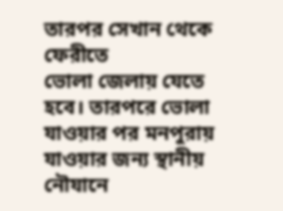তারপর সেখান থেকে ফেরীতে
ভোলা জেলায় যেতে হবে। তারপরে ভোলা যাওয়ার পর মনপুরায় যাওয়ার জন্য স্থানীয়
নৌযানে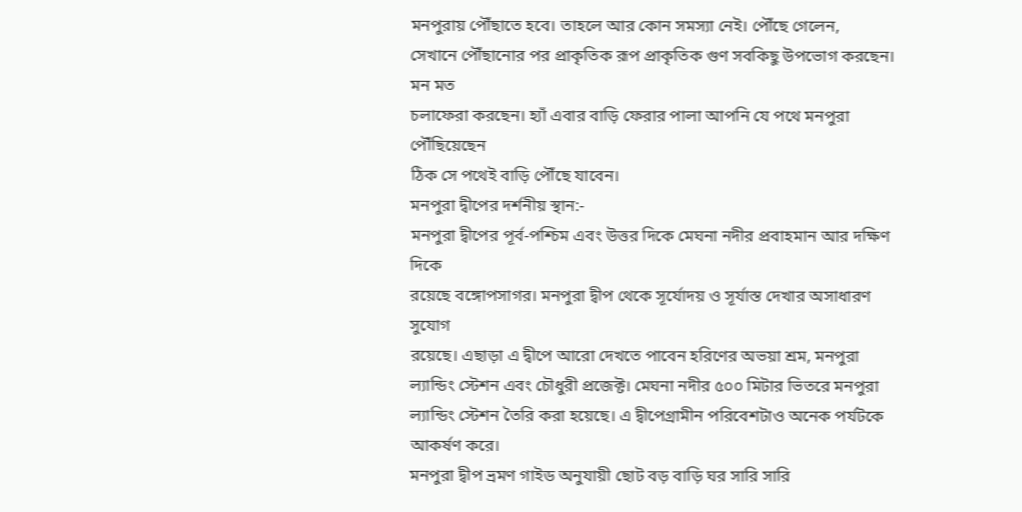মনপুরায় পৌঁছাতে হবে। তাহলে আর কোন সমস্যা নেই। পৌঁছে গেলেন,
সেখানে পৌঁছানোর পর প্রাকৃতিক রূপ প্রাকৃতিক গুণ সবকিছু উপভোগ করছেন। মন মত
চলাফেরা করছেন। হ্যাঁ এবার বাড়ি ফেরার পালা আপনি যে পথে মনপুরা পৌঁছিয়েছেন
ঠিক সে পথেই বাড়ি পৌঁছে যাবেন।
মনপুরা দ্বীপের দর্শনীয় স্থান:-
মনপুরা দ্বীপের পূর্ব-পশ্চিম এবং উত্তর দিকে মেঘনা নদীর প্রবাহমান আর দক্ষিণ দিকে
রয়েছে বঙ্গোপসাগর। মনপুরা দ্বীপ থেকে সূর্যোদয় ও সূর্যাস্ত দেখার অসাধারণ সুযোগ
রয়েছে। এছাড়া এ দ্বীপে আরো দেখতে পাবেন হরিণের অভয়া শ্রম, মনপুরা
ল্যান্ডিং স্টেশন এবং চৌধুরী প্রজেক্ট। মেঘনা নদীর ৫০০ মিটার ভিতরে মনপুরা
ল্যান্ডিং স্টেশন তৈরি করা হয়েছে। এ দ্বীপেগ্রামীন পরিবেশটাও অনেক পর্যটকে
আকর্ষণ করে।
মনপুরা দ্বীপ ভ্রমণ গাইড অনুযায়ী ছোট বড় বাড়ি ঘর সারি সারি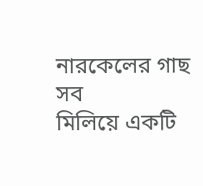নারকেলের গাছ সব
মিলিয়ে একটি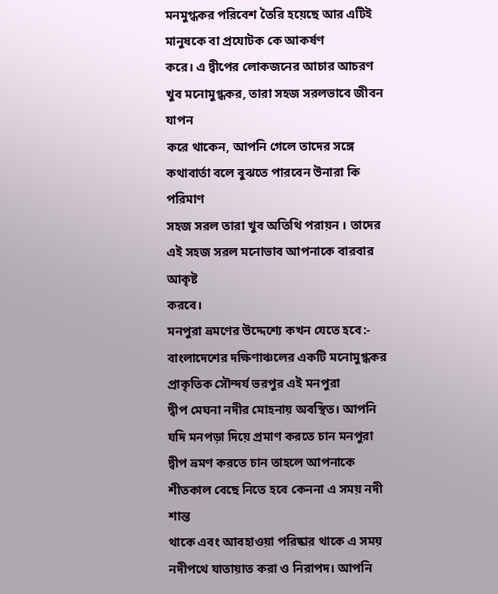মনমুগ্ধকর পরিবেশ তৈরি হয়েছে আর এটিই মানুষকে বা প্রযোটক কে আকর্ষণ
করে। এ দ্বীপের লোকজনের আচার আচরণ খুব মনোমুগ্ধকর, তারা সহজ সরলভাবে জীবন যাপন
করে থাকেন, আপনি গেলে তাদের সঙ্গে কথাবার্তা বলে বুঝতে পারবেন উনারা কি পরিমাণ
সহজ সরল তারা খুব অতিথি পরায়ন । তাদের এই সহজ সরল মনোভাব আপনাকে বারবার আকৃষ্ট
করবে।
মনপুরা ভ্রমণের উদ্দেশ্যে কখন যেতে হবে:-
বাংলাদেশের দক্ষিণাঞ্চলের একটি মনোমুগ্ধকর প্রাকৃতিক সৌন্দর্য ভরপুর এই মনপুরা
দ্বীপ মেঘনা নদীর মোহনায় অবস্থিত। আপনি যদি মনপড়া দিয়ে প্রমাণ করতে চান মনপুরা
দ্বীপ ভ্রমণ করতে চান তাহলে আপনাকে শীতকাল বেছে নিতে হবে কেননা এ সময় নদী শান্ত
থাকে এবং আবহাওয়া পরিষ্কার থাকে এ সময় নদীপথে যাতায়াত করা ও নিরাপদ। আপনি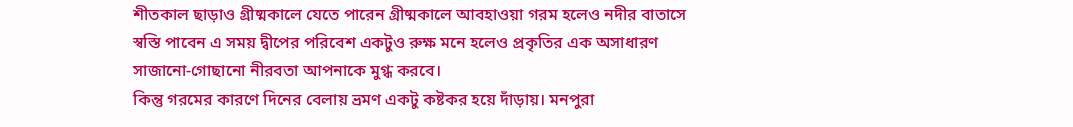শীতকাল ছাড়াও গ্রীষ্মকালে যেতে পারেন গ্রীষ্মকালে আবহাওয়া গরম হলেও নদীর বাতাসে
স্বস্তি পাবেন এ সময় দ্বীপের পরিবেশ একটুও রুক্ষ মনে হলেও প্রকৃতির এক অসাধারণ
সাজানো-গোছানো নীরবতা আপনাকে মুগ্ধ করবে।
কিন্তু গরমের কারণে দিনের বেলায় ভ্রমণ একটু কষ্টকর হয়ে দাঁড়ায়। মনপুরা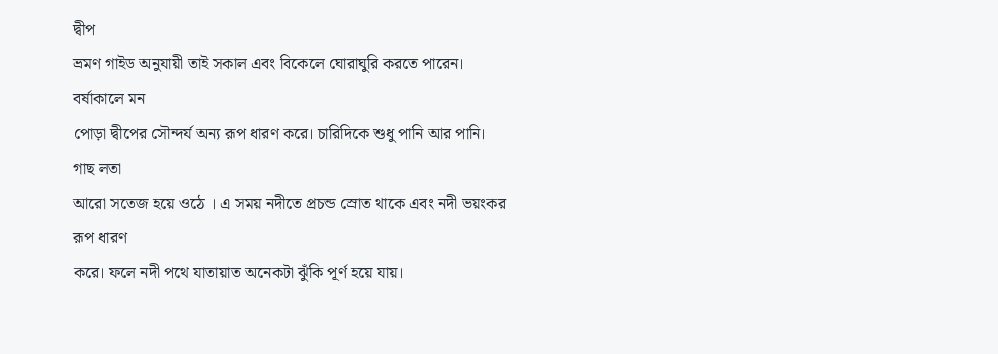দ্বীপ
ভ্রমণ গাইড অনুযায়ী তাই সকাল এবং বিকেলে ঘোরাঘুরি করতে পারেন। বর্ষাকালে মন
পোড়া দ্বীপের সৌন্দর্য অন্য রূপ ধারণ করে। চারিদিকে শুধু পানি আর পানি। গাছ লতা
আরো সতেজ হয়ে ওঠে । এ সময় নদীতে প্রচন্ড স্রোত থাকে এবং নদী ভয়ংকর রূপ ধারণ
করে। ফলে নদী পথে যাতায়াত অনেকটা ঝুঁকি পূর্ণ হয়ে যায়।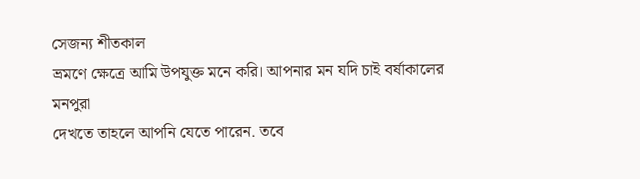সেজন্য শীতকাল
ভ্রমণে ক্ষেত্রে আমি উপযুক্ত মনে করি। আপনার মন যদি চাই বর্ষাকালের মনপুরা
দেখতে তাহলে আপনি যেতে পারেন. তবে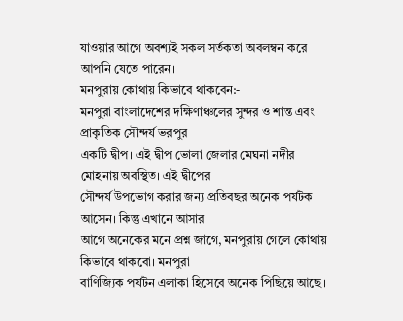যাওয়ার আগে অবশ্যই সকল সর্তকতা অবলম্বন করে
আপনি যেতে পারেন।
মনপুরায় কোথায় কিভাবে থাকবেন:-
মনপুরা বাংলাদেশের দক্ষিণাঞ্চলের সুন্দর ও শান্ত এবং প্রাকৃতিক সৌন্দর্য ভরপুর
একটি দ্বীপ। এই দ্বীপ ভোলা জেলার মেঘনা নদীর মোহনায় অবস্থিত। এই দ্বীপের
সৌন্দর্য উপভোগ করার জন্য প্রতিবছর অনেক পর্যটক আসেন। কিন্তু এখানে আসার
আগে অনেকের মনে প্রশ্ন জাগে, মনপুরায় গেলে কোথায় কিভাবে থাকবো। মনপুরা
বাণিজ্যিক পর্যটন এলাকা হিসেবে অনেক পিছিয়ে আছে।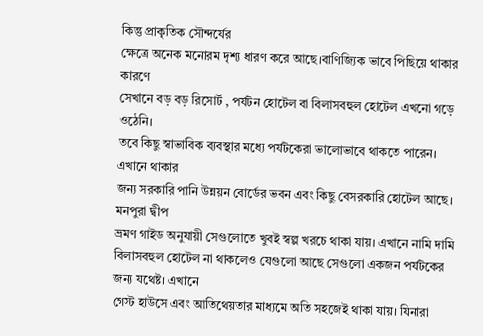কিন্তু প্রাকৃতিক সৌন্দর্যের
ক্ষেত্রে অনেক মনোরম দৃশ্য ধারণ করে আছে।বাণিজ্যিক ভাবে পিছিয়ে থাকার কারণে
সেখানে বড় বড় রিসোর্ট , পর্যটন হোটেল বা বিলাসবহুল হোটেল এখনো গড়ে ওঠেনি।
তবে কিছু স্বাভাবিক ব্যবস্থার মধ্যে পর্যটকেরা ভালোভাবে থাকতে পারেন। এখানে থাকার
জন্য সরকারি পানি উন্নয়ন বোর্ডের ভবন এবং কিছু বেসরকারি হোটেল আছে। মনপুরা দ্বীপ
ভ্রমণ গাইড অনুযায়ী সেগুলোতে খুবই স্বল্প খরচে থাকা যায়। এখানে নামি দামি
বিলাসবহুল হোটেল না থাকলেও যেগুলো আছে সেগুলো একজন পর্যটকের জন্য যথেষ্ট। এখানে
গেস্ট হাউসে এবং আতিথেয়তার মাধ্যমে অতি সহজেই থাকা যায়। যিনারা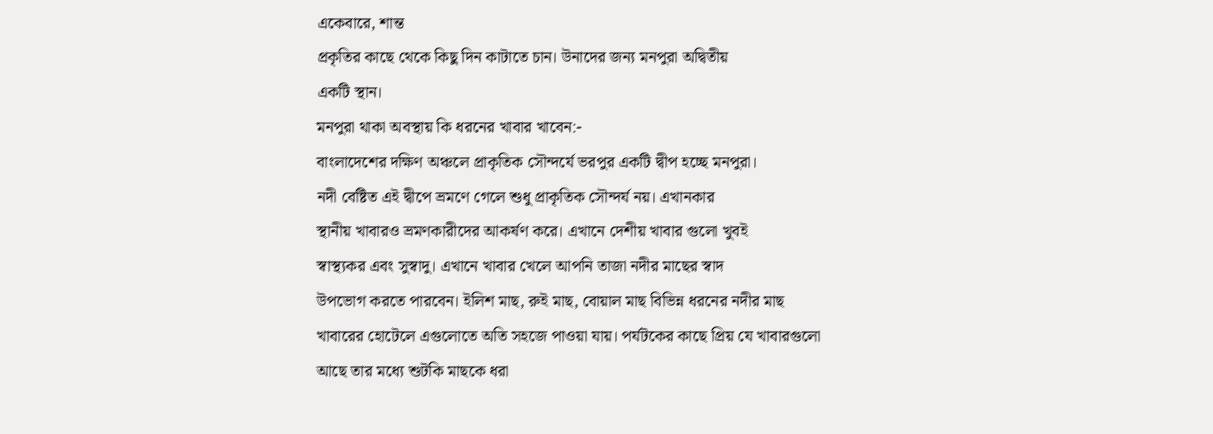একেবারে, শান্ত
প্রকৃতির কাছে থেকে কিছু দিন কাটাতে চান। উনাদের জন্য মনপুরা অদ্বিতীয়
একটি স্থান।
মনপুরা থাকা অবস্থায় কি ধরনের খাবার খাবেন:-
বাংলাদেশের দক্ষিণ অঞ্চলে প্রাকৃতিক সৌন্দর্যে ভরপুর একটি দ্বীপ হচ্ছে মনপুরা।
নদী বেষ্টিত এই দ্বীপে ভ্রমণে গেলে শুধু প্রাকৃতিক সৌন্দর্য নয়। এখানকার
স্থানীয় খাবারও ভ্রমণকারীদের আকর্ষণ করে। এখানে দেশীয় খাবার গুলো খুবই
স্বাস্থ্যকর এবং সুস্বাদু। এখানে খাবার খেলে আপনি তাজা নদীর মাছের স্বাদ
উপভোগ করতে পারবেন। ইলিশ মাছ, রুই মাছ, বোয়াল মাছ বিভিন্ন ধরনের নদীর মাছ
খাবারের হোটেলে এগুলোতে অতি সহজে পাওয়া যায়। পর্যটকের কাছে প্রিয় যে খাবারগুলো
আছে তার মধ্যে শুটকি মাছকে ধরা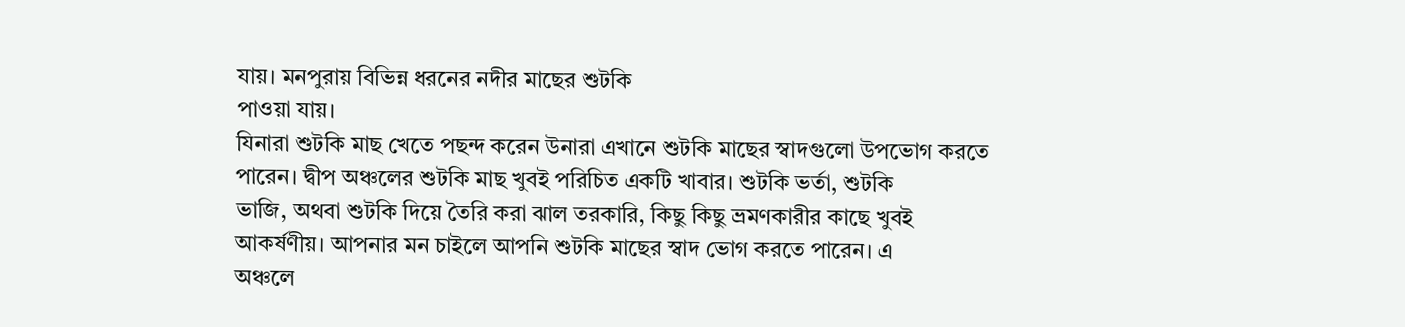যায়। মনপুরায় বিভিন্ন ধরনের নদীর মাছের শুটকি
পাওয়া যায়।
যিনারা শুটকি মাছ খেতে পছন্দ করেন উনারা এখানে শুটকি মাছের স্বাদগুলো উপভোগ করতে
পারেন। দ্বীপ অঞ্চলের শুটকি মাছ খুবই পরিচিত একটি খাবার। শুটকি ভর্তা, শুটকি
ভাজি, অথবা শুটকি দিয়ে তৈরি করা ঝাল তরকারি, কিছু কিছু ভ্রমণকারীর কাছে খুবই
আকর্ষণীয়। আপনার মন চাইলে আপনি শুটকি মাছের স্বাদ ভোগ করতে পারেন। এ
অঞ্চলে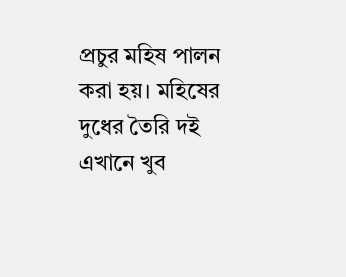প্রচুর মহিষ পালন করা হয়। মহিষের দুধের তৈরি দই এখানে খুব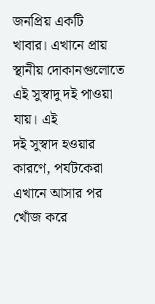জনপ্রিয় একটি
খাবার। এখানে প্রায় স্থানীয় দোকানগুলোতে এই সুস্বাদু দই পাওয়া যায়। এই
দই সুস্বাদ হওয়ার কারণে, পর্যটকেরা এখানে আসার পর খোঁজ করে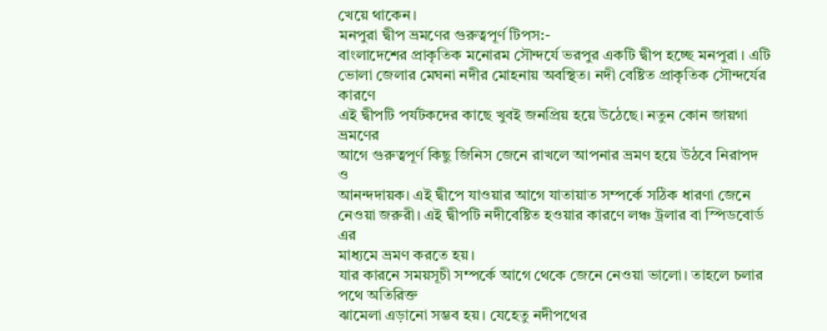খেয়ে থাকেন।
মনপুরা দ্বীপ ভ্রমণের গুরুত্বপূর্ণ টিপস:-
বাংলাদেশের প্রাকৃতিক মনোরম সৌন্দর্যে ভরপুর একটি দ্বীপ হচ্ছে মনপুরা । এটি
ভোলা জেলার মেঘনা নদীর মোহনায় অবস্থিত। নদী বেষ্টিত প্রাকৃতিক সৌন্দর্যের কারণে
এই দ্বীপটি পর্যটকদের কাছে খুবই জনপ্রিয় হয়ে উঠেছে। নতুন কোন জায়গা ভ্রমণের
আগে গুরুত্বপূর্ণ কিছু জিনিস জেনে রাখলে আপনার ভ্রমণ হয়ে উঠবে নিরাপদ ও
আনন্দদায়ক। এই দ্বীপে যাওয়ার আগে যাতায়াত সম্পর্কে সঠিক ধারণা জেনে
নেওয়া জরুরী। এই দ্বীপটি নদীবেষ্টিত হওয়ার কারণে লঞ্চ ট্রলার বা স্পিডবোর্ড এর
মাধ্যমে ভ্রমণ করতে হয়।
যার কারনে সময়সূচী সম্পর্কে আগে থেকে জেনে নেওয়া ভালো। তাহলে চলার পথে অতিরিক্ত
ঝামেলা এড়ানো সম্ভব হয়। যেহেতু নদীপথের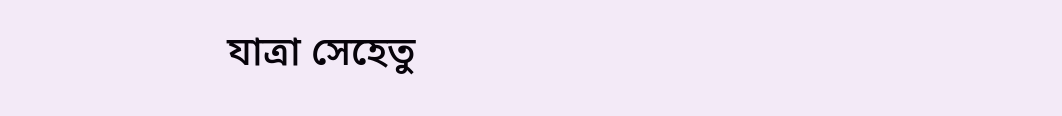যাত্রা সেহেতু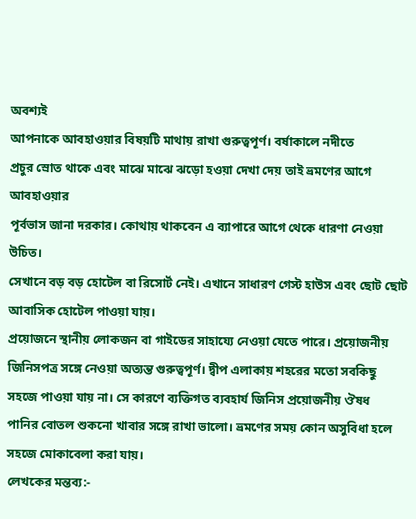অবশ্যই
আপনাকে আবহাওয়ার বিষয়টি মাথায় রাখা গুরুত্বপূর্ণ। বর্ষাকালে নদীতে
প্রচুর স্রোত থাকে এবং মাঝে মাঝে ঝড়ো হওয়া দেখা দেয় তাই ভ্রমণের আগে আবহাওয়ার
পূর্বভাস জানা দরকার। কোথায় থাকবেন এ ব্যাপারে আগে থেকে ধারণা নেওয়া উচিত।
সেখানে বড় বড় হোটেল বা রিসোর্ট নেই। এখানে সাধারণ গেস্ট হাউস এবং ছোট ছোট
আবাসিক হোটেল পাওয়া যায়।
প্রয়োজনে স্থানীয় লোকজন বা গাইডের সাহায্যে নেওয়া যেতে পারে। প্রয়োজনীয়
জিনিসপত্র সঙ্গে নেওয়া অত্যন্ত গুরুত্বপূর্ণ। দ্বীপ এলাকায় শহরের মতো সবকিছু
সহজে পাওয়া যায় না। সে কারণে ব্যক্তিগত ব্যবহার্য জিনিস প্রয়োজনীয় ঔষধ
পানির বোতল শুকনো খাবার সঙ্গে রাখা ভালো। ভ্রমণের সময় কোন অসুবিধা হলে
সহজে মোকাবেলা করা যায়।
লেখকের মন্তব্য:-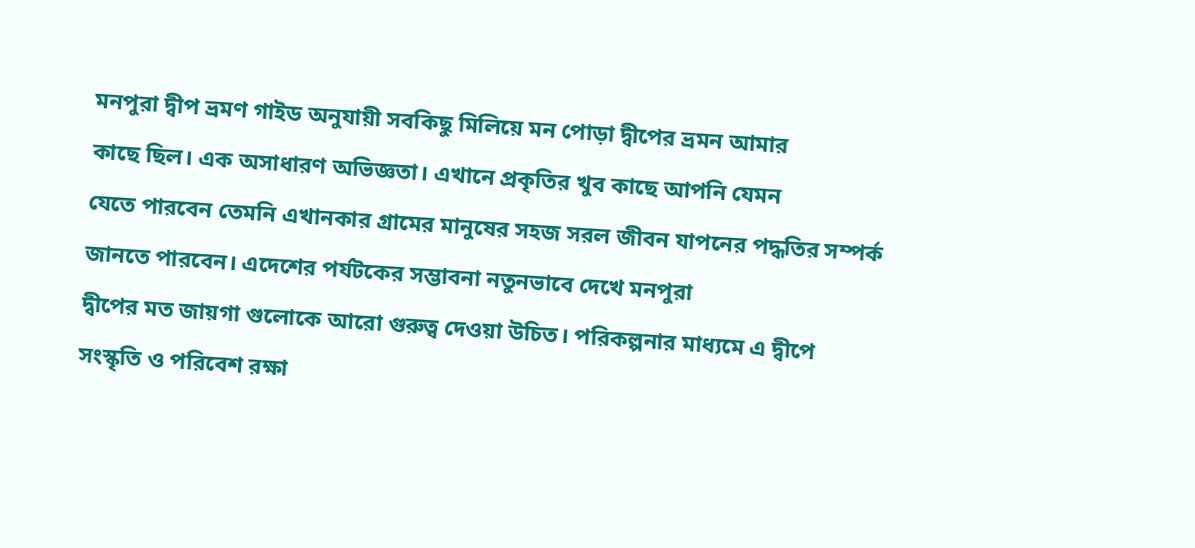মনপুরা দ্বীপ ভ্রমণ গাইড অনুযায়ী সবকিছু মিলিয়ে মন পোড়া দ্বীপের ভ্রমন আমার
কাছে ছিল। এক অসাধারণ অভিজ্ঞতা। এখানে প্রকৃতির খুব কাছে আপনি যেমন
যেতে পারবেন তেমনি এখানকার গ্রামের মানুষের সহজ সরল জীবন যাপনের পদ্ধতির সম্পর্ক
জানতে পারবেন। এদেশের পর্যটকের সম্ভাবনা নতুনভাবে দেখে মনপুরা
দ্বীপের মত জায়গা গুলোকে আরো গুরুত্ব দেওয়া উচিত। পরিকল্পনার মাধ্যমে এ দ্বীপে
সংস্কৃতি ও পরিবেশ রক্ষা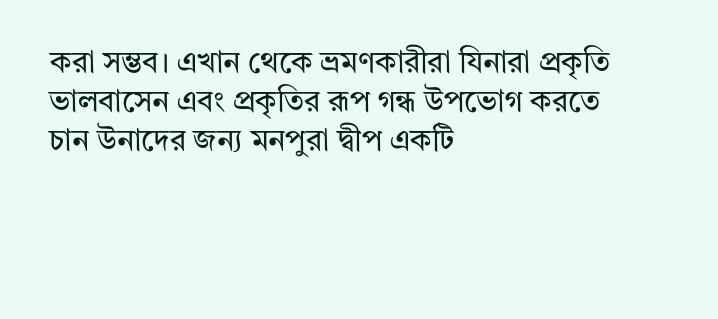করা সম্ভব। এখান থেকে ভ্রমণকারীরা যিনারা প্রকৃতি
ভালবাসেন এবং প্রকৃতির রূপ গন্ধ উপভোগ করতে চান উনাদের জন্য মনপুরা দ্বীপ একটি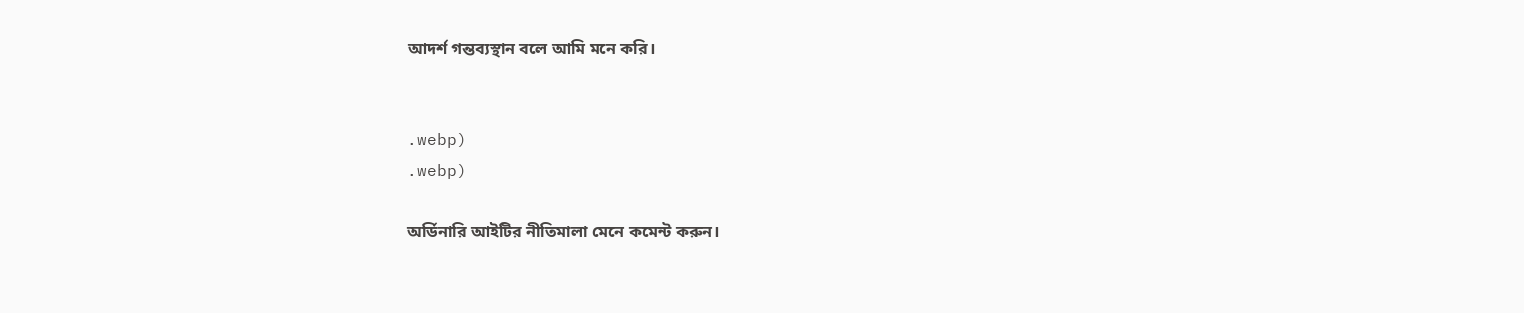আদর্শ গন্তব্যস্থান বলে আমি মনে করি।


.webp)
.webp)

অর্ডিনারি আইটির নীতিমালা মেনে কমেন্ট করুন।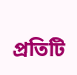প্রতিটি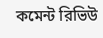কমেন্ট রিভিউ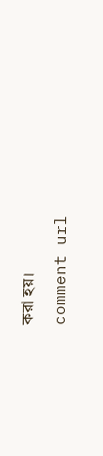করা হয়।
comment url